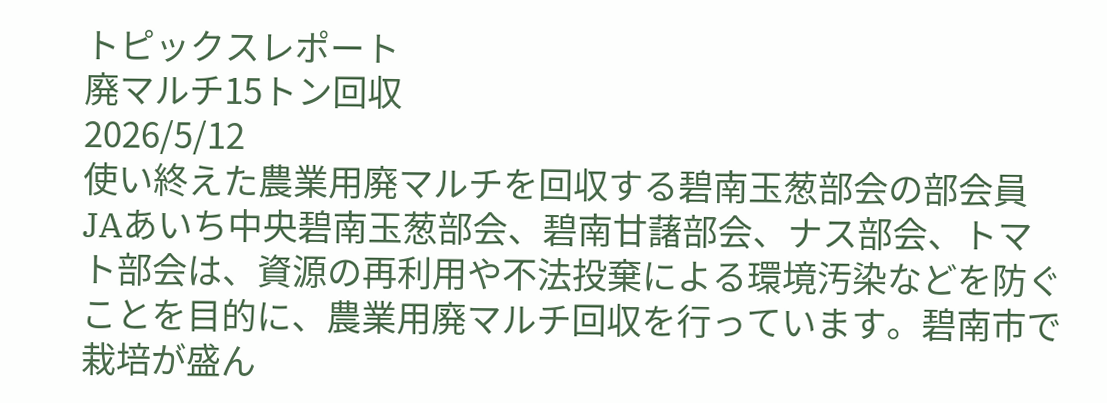トピックスレポート
廃マルチ15トン回収
2026/5/12
使い終えた農業用廃マルチを回収する碧南玉葱部会の部会員
JAあいち中央碧南玉葱部会、碧南甘藷部会、ナス部会、トマト部会は、資源の再利用や不法投棄による環境汚染などを防ぐことを目的に、農業用廃マルチ回収を行っています。碧南市で栽培が盛ん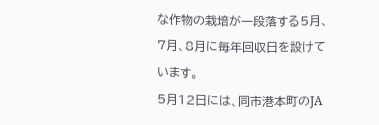な作物の栽培が一段落する5月、7月、8月に毎年回収日を設けています。
5月12日には、同市港本町のJA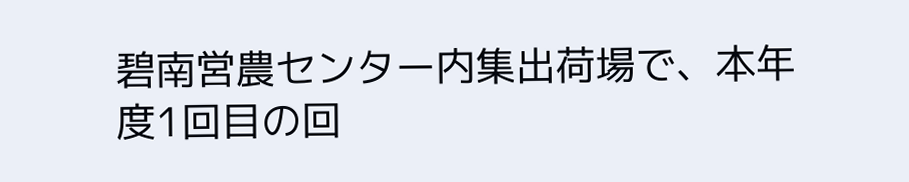碧南営農センター内集出荷場で、本年度1回目の回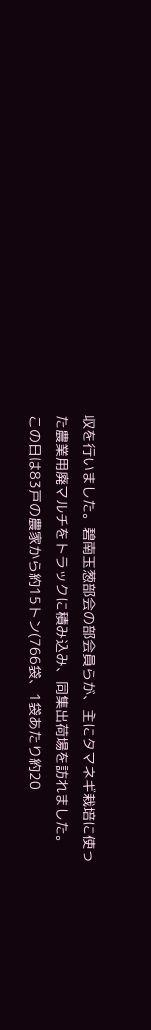収を行いました。碧南玉葱部会の部会員らが、主にタマネギ栽培に使った農業用廃マルチをトラックに積み込み、同集出荷場を訪れました。
この日は83戸の農家から約15トン(766袋、1袋あたり約20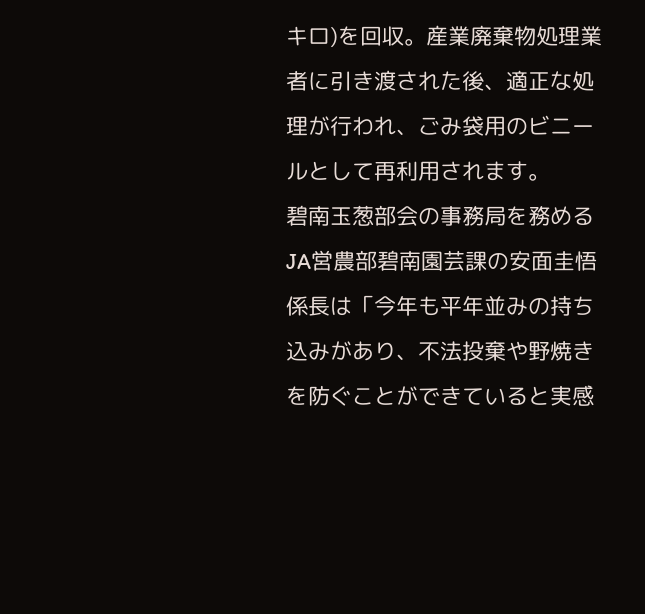キロ)を回収。産業廃棄物処理業者に引き渡された後、適正な処理が行われ、ごみ袋用のビニールとして再利用されます。
碧南玉葱部会の事務局を務めるJA営農部碧南園芸課の安面圭悟係長は「今年も平年並みの持ち込みがあり、不法投棄や野焼きを防ぐことができていると実感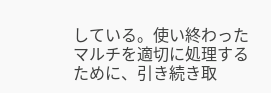している。使い終わったマルチを適切に処理するために、引き続き取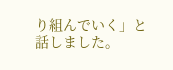り組んでいく」と話しました。